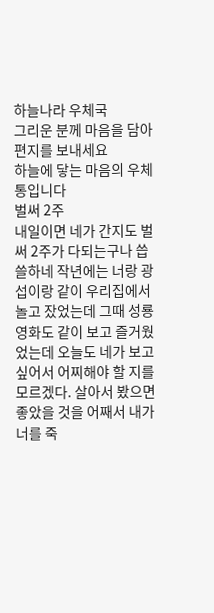하늘나라 우체국
그리운 분께 마음을 담아 편지를 보내세요
하늘에 닿는 마음의 우체통입니다
벌써 2주
내일이면 네가 간지도 벌써 2주가 다되는구나 씁쓸하네 작년에는 너랑 광섭이랑 같이 우리집에서 놀고 잤었는데 그때 성룡 영화도 같이 보고 즐거웠었는데 오늘도 네가 보고 싶어서 어찌해야 할 지를 모르겠다. 살아서 봤으면 좋았을 것을 어째서 내가 너를 죽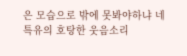은 모습으로 밖에 못봐야하냐 네 특유의 호탕한 웃음소리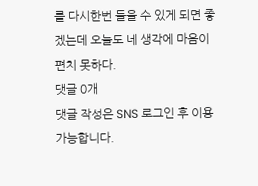를 다시한번 들을 수 있게 되면 좋겠는데 오늘도 네 생각에 마음이 편치 못하다.
댓글 0개
댓글 작성은 SNS 로그인 후 이용 가능합니다.